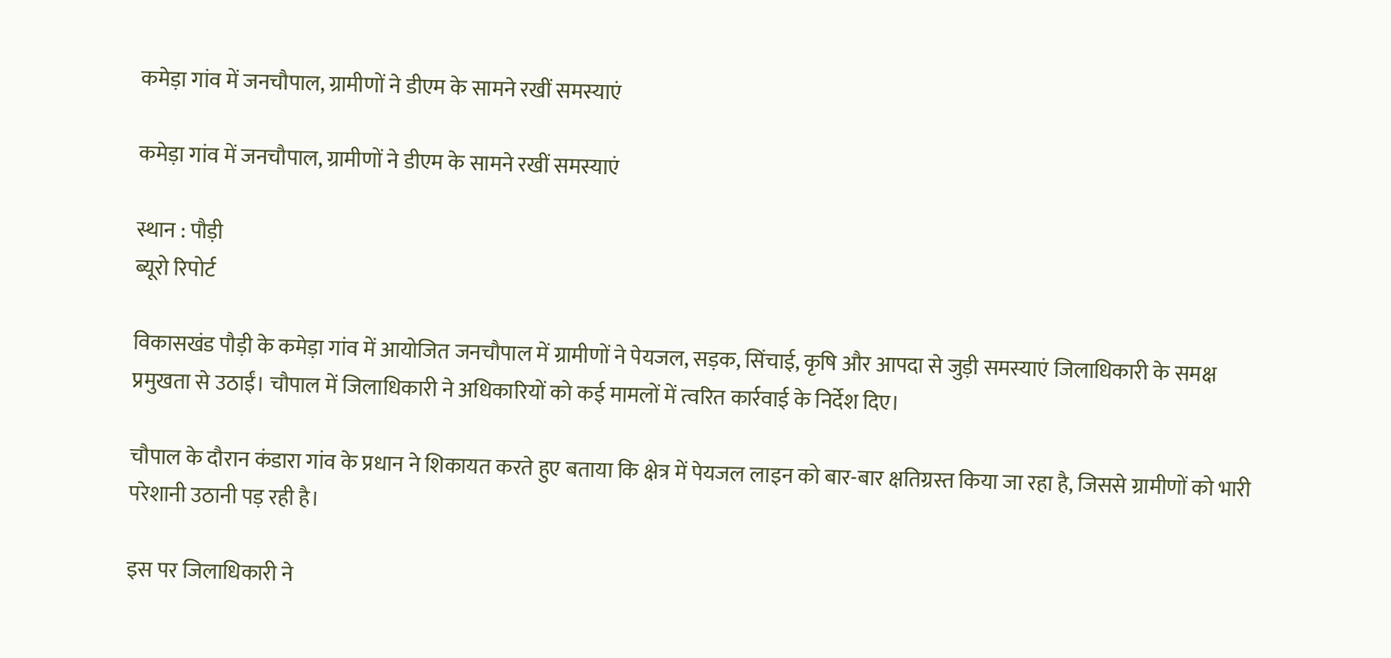कमेड़ा गांव में जनचौपाल, ग्रामीणों ने डीएम के सामने रखीं समस्याएं

कमेड़ा गांव में जनचौपाल, ग्रामीणों ने डीएम के सामने रखीं समस्याएं

स्थान : पौड़ी
ब्यूरो रिपोर्ट

विकासखंड पौड़ी के कमेड़ा गांव में आयोजित जनचौपाल में ग्रामीणों ने पेयजल, सड़क, सिंचाई, कृषि और आपदा से जुड़ी समस्याएं जिलाधिकारी के समक्ष प्रमुखता से उठाईं। चौपाल में जिलाधिकारी ने अधिकारियों को कई मामलों में त्वरित कार्रवाई के निर्देश दिए।

चौपाल के दौरान कंडारा गांव के प्रधान ने शिकायत करते हुए बताया कि क्षेत्र में पेयजल लाइन को बार-बार क्षतिग्रस्त किया जा रहा है, जिससे ग्रामीणों को भारी परेशानी उठानी पड़ रही है।

इस पर जिलाधिकारी ने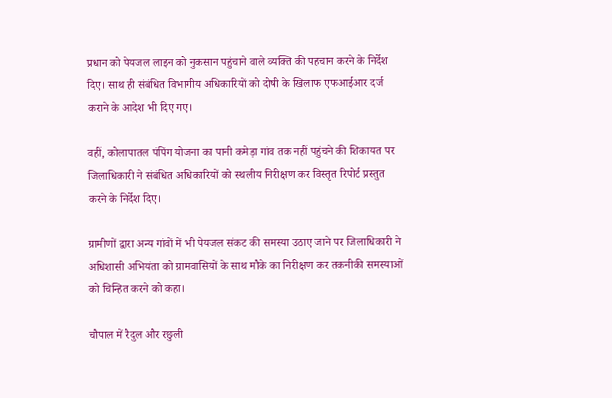प्रधान को पेयजल लाइन को नुकसान पहुंचाने वाले व्यक्ति की पहचान करने के निर्देश दिए। साथ ही संबंधित विभागीय अधिकारियों को दोषी के खिलाफ एफआईआर दर्ज कराने के आदेश भी दिए गए।

वहीं, कोलापातल पंपिंग योजना का पानी कमेड़ा गांव तक नहीं पहुंचने की शिकायत पर जिलाधिकारी ने संबंधित अधिकारियों को स्थलीय निरीक्षण कर विस्तृत रिपोर्ट प्रस्तुत करने के निर्देश दिए।

ग्रामीणों द्वारा अन्य गांवों में भी पेयजल संकट की समस्या उठाए जाने पर जिलाधिकारी ने अधिशासी अभियंता को ग्रामवासियों के साथ मौके का निरीक्षण कर तकनीकी समस्याओं को चिन्हित करने को कहा।

चौपाल में रैदुल और रछुली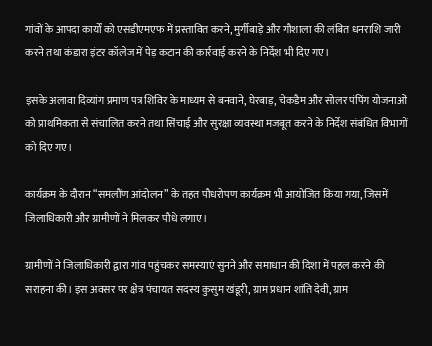गांवों के आपदा कार्यों को एसडीएमएफ में प्रस्तावित करने, मुर्गीबाड़े और गौशाला की लंबित धनराशि जारी करने तथा कंडारा इंटर कॉलेज में पेड़ कटान की कार्रवाई करने के निर्देश भी दिए गए।

इसके अलावा दिव्यांग प्रमाण पत्र शिविर के माध्यम से बनवाने, घेरबाड़, चेकडैम और सोलर पंपिंग योजनाओं को प्राथमिकता से संचालित करने तथा सिंचाई और सुरक्षा व्यवस्था मजबूत करने के निर्देश संबंधित विभागों को दिए गए।

कार्यक्रम के दौरान “समलौंण आंदोलन” के तहत पौधरोपण कार्यक्रम भी आयोजित किया गया, जिसमें जिलाधिकारी और ग्रामीणों ने मिलकर पौधे लगाए।

ग्रामीणों ने जिलाधिकारी द्वारा गांव पहुंचकर समस्याएं सुनने और समाधान की दिशा में पहल करने की सराहना की। इस अवसर पर क्षेत्र पंचायत सदस्य कुसुम खंडूरी, ग्राम प्रधान शांति देवी, ग्राम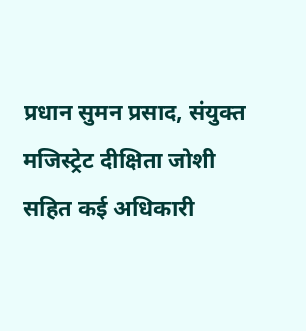प्रधान सुमन प्रसाद, संयुक्त मजिस्ट्रेट दीक्षिता जोशी सहित कई अधिकारी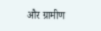और ग्रामीण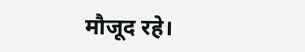मौजूद रहे।